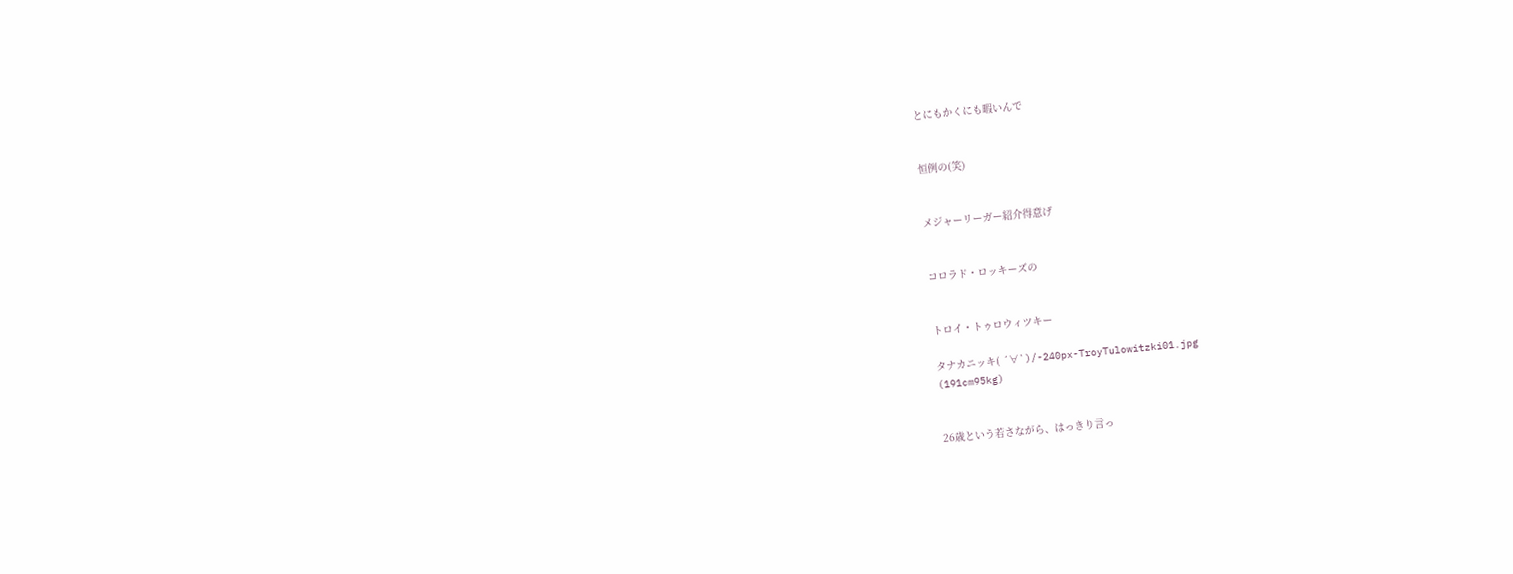とにもかくにも暇いんで


恒例の(笑)


メジャーリーガー紹介得意げ


コロラド・ロッキーズの


トロイ・トゥロウィツキー

タナカニッキ( ´∀`)/-240px-TroyTulowitzki01.jpg
(191cm95kg)


26歳という若さながら、はっきり言っ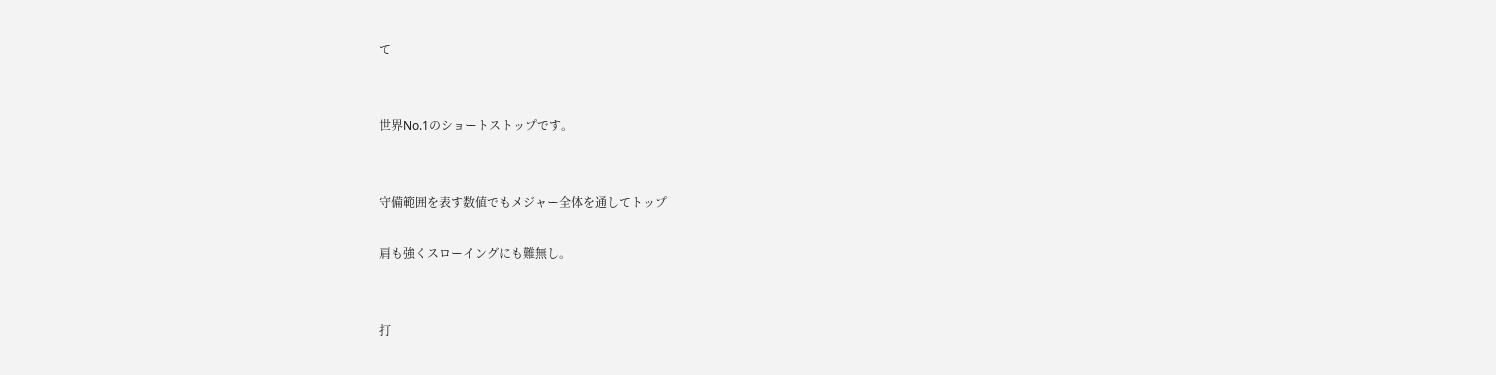て


世界No.1のショートストップです。


守備範囲を表す数値でもメジャー全体を通してトップ

肩も強くスローイングにも難無し。


打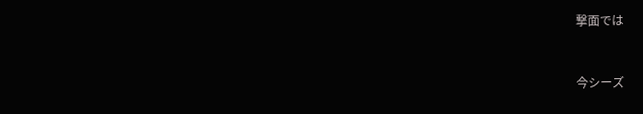撃面では


今シーズ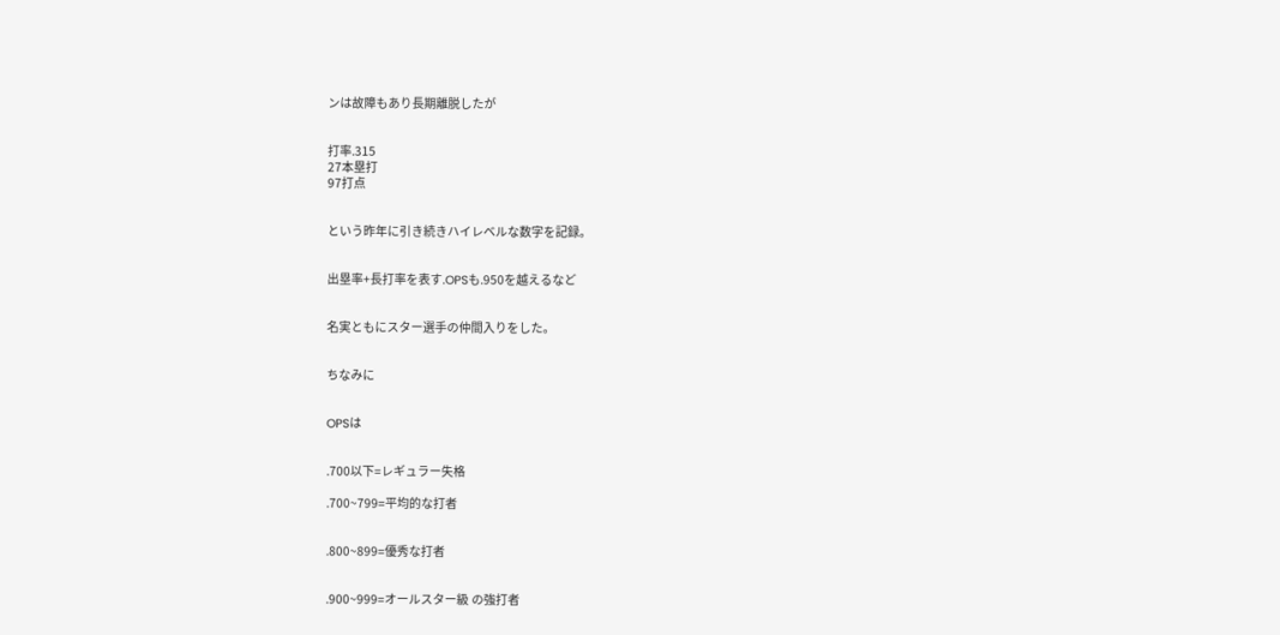ンは故障もあり長期離脱したが


打率.315
27本塁打
97打点


という昨年に引き続きハイレベルな数字を記録。


出塁率+長打率を表す.OPSも.950を越えるなど


名実ともにスター選手の仲間入りをした。


ちなみに


OPSは


.700以下=レギュラー失格

.700~799=平均的な打者


.800~899=優秀な打者


.900~999=オールスター級 の強打者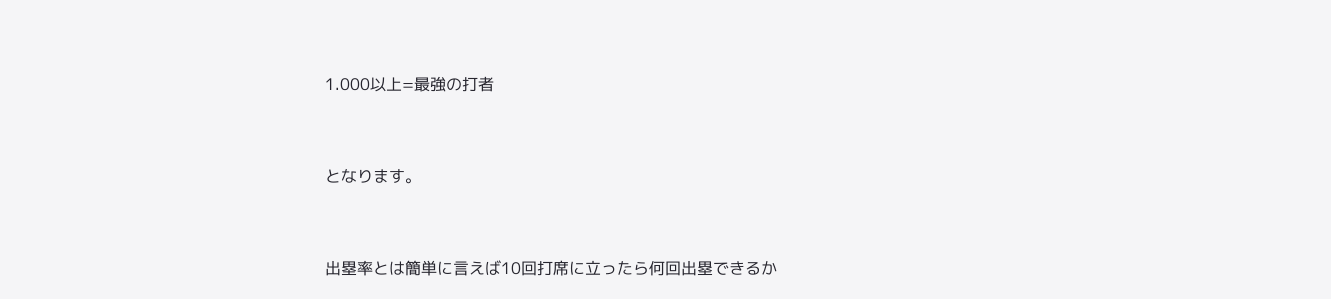1.000以上=最強の打者


となります。


出塁率とは簡単に言えば10回打席に立ったら何回出塁できるか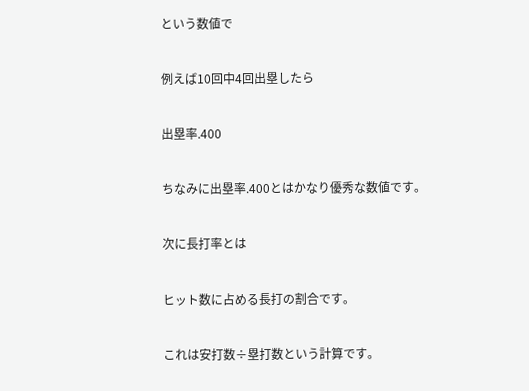という数値で


例えば10回中4回出塁したら


出塁率.400


ちなみに出塁率.400とはかなり優秀な数値です。


次に長打率とは


ヒット数に占める長打の割合です。


これは安打数÷塁打数という計算です。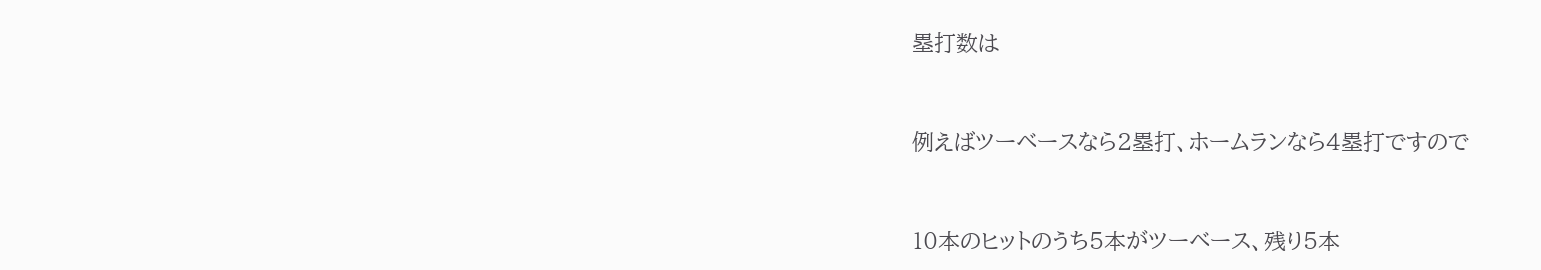塁打数は


例えばツーベースなら2塁打、ホームランなら4塁打ですので


10本のヒットのうち5本がツーベース、残り5本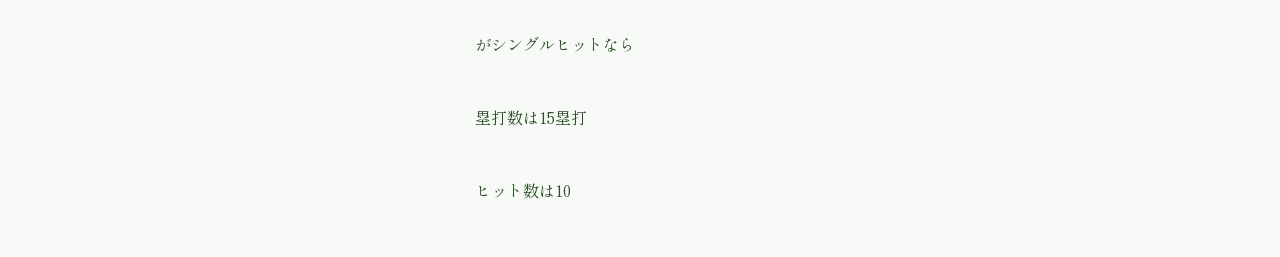がシングルヒットなら


塁打数は15塁打


ヒット数は10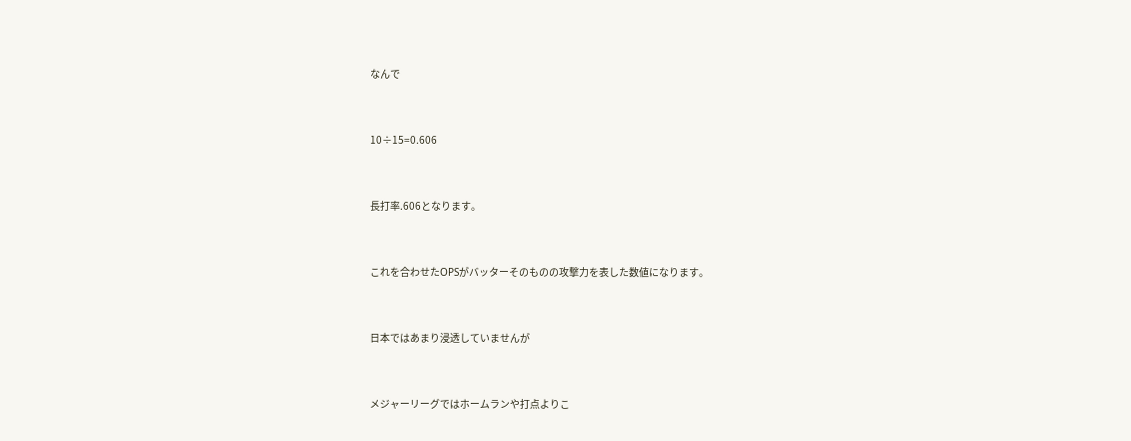なんで


10÷15=0.606


長打率.606となります。


これを合わせたOPSがバッターそのものの攻撃力を表した数値になります。


日本ではあまり浸透していませんが


メジャーリーグではホームランや打点よりこ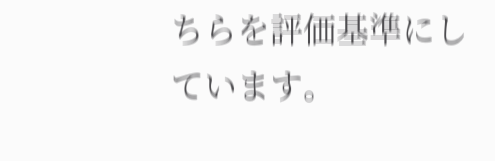ちらを評価基準にしています。